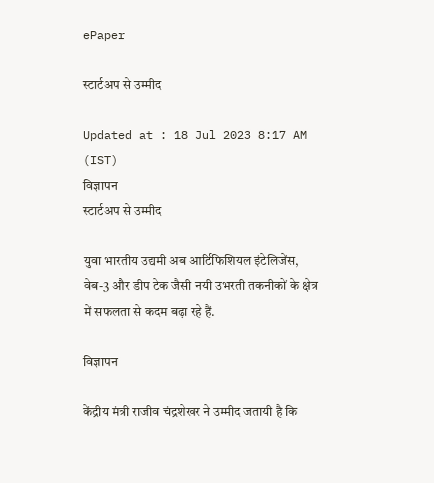ePaper

स्टार्टअप से उम्मीद

Updated at : 18 Jul 2023 8:17 AM (IST)
विज्ञापन
स्टार्टअप से उम्मीद

युवा भारतीय उद्यमी अब आर्टिफिशियल इंटेलिजेंस, वेब-3 और डीप टेक जैसी नयी उभरती तकनीकों के क्षेत्र में सफलता से कदम बढ़ा रहे हैं.

विज्ञापन

केंद्रीय मंत्री राजीव चंद्रशेखर ने उम्मीद जतायी है कि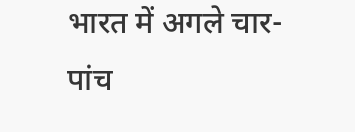भारत में अगले चार-पांच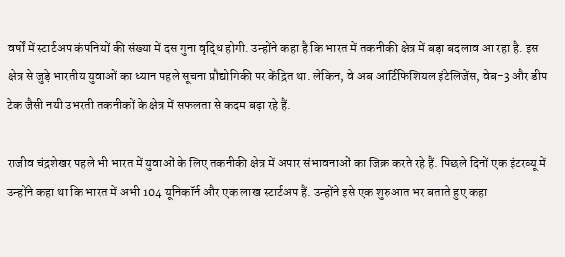वर्षों में स्टार्टअप कंपनियों की संख्या में दस गुना वृद्धि होगी. उन्होंने कहा है कि भारत में तकनीकी क्षेत्र में बड़ा बदलाव आ रहा है. इस क्षेत्र से जुड़े भारतीय युवाओं का ध्यान पहले सूचना प्रौद्योगिकी पर केंद्रित था. लेकिन, वे अब आर्टिफिशियल इंटेलिजेंस, वेब-3 और डीप टेक जैसी नयी उभरती तकनीकों के क्षेत्र में सफलता से कदम बढ़ा रहे हैं.

राजीव चंद्रशेखर पहले भी भारत में युवाओं के लिए तकनीकी क्षेत्र में अपार संभावनाओं का जिक्र करते रहे हैं. पिछले दिनों एक इंटरव्यू में उन्होंने कहा था कि भारत में अभी 104 यूनिकॉर्न और एक लाख स्टार्टअप हैं. उन्होंने इसे एक शुरुआत भर बताते हुए कहा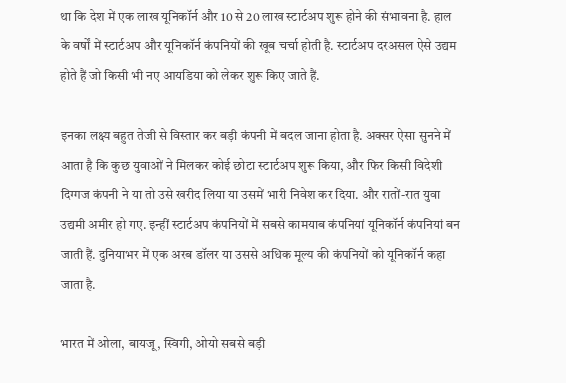था कि देश में एक लाख यूनिकॉर्न और 10 से 20 लाख स्टार्टअप शुरू होने की संभावना है. हाल के वर्षों में स्टार्टअप और यूनिकॉर्न कंपनियों की खूब चर्चा होती है. स्टार्टअप दरअसल ऐसे उद्यम होते हैं जो किसी भी नए आयडिया को लेकर शुरू किए जाते हैं.

इनका लक्ष्य बहुत तेजी से विस्तार कर बड़ी कंपनी में बदल जाना होता है. अक्सर ऐसा सुनने में आता है कि कुछ युवाओं ने मिलकर कोई छोटा स्टार्टअप शुरू किया, और फिर किसी विदेशी दिग्गज कंपनी ने या तो उसे खरीद लिया या उसमें भारी निवेश कर दिया. और रातों-रात युवा उद्यमी अमीर हो गए. इन्हीं स्टार्टअप कंपनियों में सबसे कामयाब कंपनियां यूनिकॉर्न कंपनियां बन जाती हैं. दुनियाभर में एक अरब डॉलर या उससे अधिक मूल्य की कंपनियों को यूनिकॉर्न कहा जाता है.

भारत में ओला, बायजू, स्विगी, ओयो सबसे बड़ी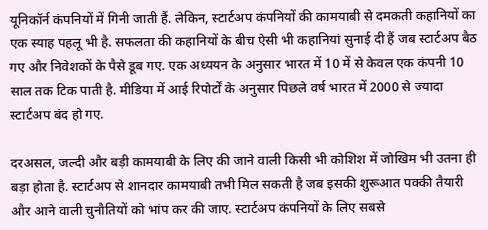यूनिकॉर्न कंपनियों में गिनी जाती हैं. लेकिन, स्टार्टअप कंपनियों की कामयाबी से दमकती कहानियों का एक स्याह पहलू भी है. सफलता की कहानियों के बीच ऐसी भी कहानियां सुनाई दी हैं जब स्टार्टअप बैठ गए और निवेशकों के पैसे डूब गए. एक अध्ययन के अनुसार भारत में 10 में से केवल एक कंपनी 10 साल तक टिक पाती है. मीडिया में आई रिपोर्टों के अनुसार पिछले वर्ष भारत में 2000 से ज्यादा स्टार्टअप बंद हो गए.

दरअसल, जल्दी और बड़ी कामयाबी के लिए की जाने वाली किसी भी कोशिश में जोखिम भी उतना ही बड़ा होता है. स्टार्टअप से शानदार कामयाबी तभी मिल सकती है जब इसकी शुरूआत पक्की तैयारी और आने वाली चुनौतियों को भांप कर की जाए. स्टार्टअप कंपनियों के लिए सबसे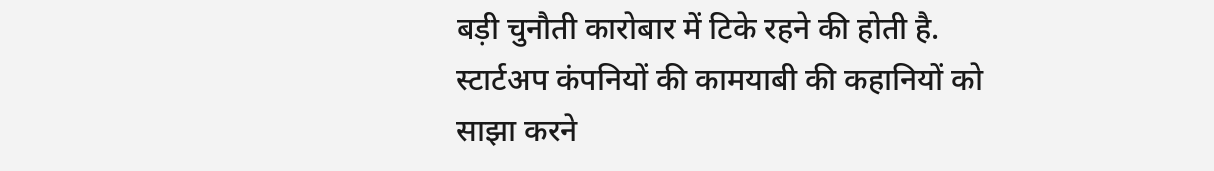बड़ी चुनौती कारोबार में टिके रहने की होती है. स्टार्टअप कंपनियों की कामयाबी की कहानियों को साझा करने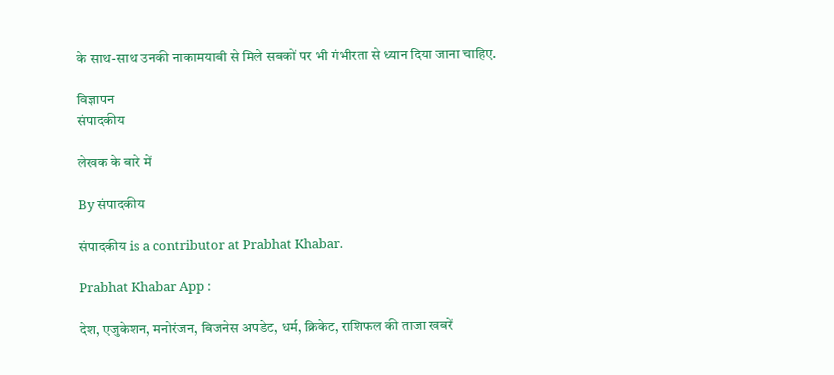के साथ-साथ उनकी नाकामयाबी से मिले सबकों पर भी गंभीरता से ध्यान दिया जाना चाहिए.

विज्ञापन
संपादकीय

लेखक के बारे में

By संपादकीय

संपादकीय is a contributor at Prabhat Khabar.

Prabhat Khabar App :

देश, एजुकेशन, मनोरंजन, बिजनेस अपडेट, धर्म, क्रिकेट, राशिफल की ताजा खबरें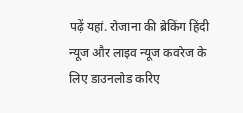पढ़ें यहां. रोजाना की ब्रेकिंग हिंदी न्यूज और लाइव न्यूज कवरेज के लिए डाउनलोड करिए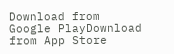Download from Google PlayDownload from App Store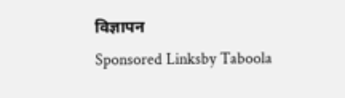विज्ञापन
Sponsored Linksby Taboola